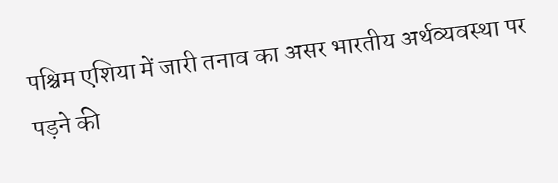पश्चिम एशिया में जारी तनाव का असर भारतीय अर्थव्यवस्था पर पड़ने की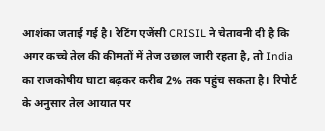आशंका जताई गई है। रेटिंग एजेंसी CRISIL ने चेतावनी दी है कि अगर कच्चे तेल की कीमतों में तेज उछाल जारी रहता है, तो India का राजकोषीय घाटा बढ़कर करीब 2% तक पहुंच सकता है। रिपोर्ट के अनुसार तेल आयात पर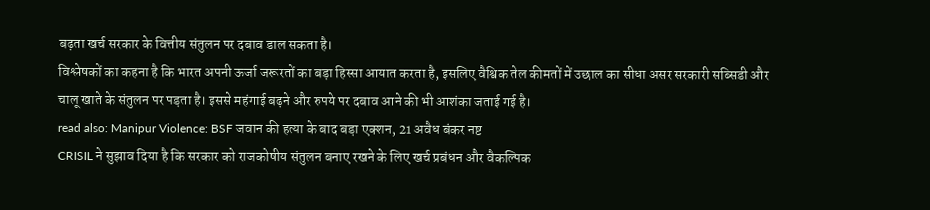बढ़ता खर्च सरकार के वित्तीय संतुलन पर दबाव डाल सकता है।
विश्लेषकों का कहना है कि भारत अपनी ऊर्जा जरूरतों का बड़ा हिस्सा आयात करता है, इसलिए वैश्विक तेल कीमतों में उछाल का सीधा असर सरकारी सब्सिडी और चालू खाते के संतुलन पर पड़ता है। इससे महंगाई बढ़ने और रुपये पर दबाव आने की भी आशंका जताई गई है।
read also: Manipur Violence: BSF जवान की हत्या के बाद बड़ा एक्शन, 21 अवैध बंकर नष्ट
CRISIL ने सुझाव दिया है कि सरकार को राजकोषीय संतुलन बनाए रखने के लिए खर्च प्रबंधन और वैकल्पिक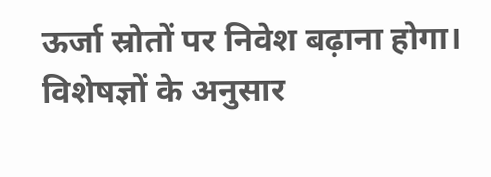ऊर्जा स्रोतों पर निवेश बढ़ाना होगा। विशेषज्ञों के अनुसार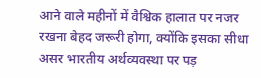आने वाले महीनों में वैश्विक हालात पर नजर रखना बेहद जरूरी होगा, क्योंकि इसका सीधा असर भारतीय अर्थव्यवस्था पर पड़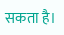सकता है।